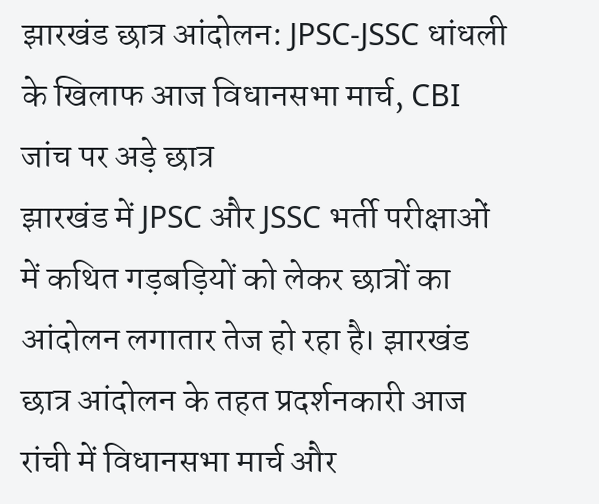झारखंड छात्र आंदोलन: JPSC-JSSC धांधली के खिलाफ आज विधानसभा मार्च, CBI जांच पर अड़े छात्र
झारखंड में JPSC और JSSC भर्ती परीक्षाओं में कथित गड़बड़ियों को लेकर छात्रों का आंदोलन लगातार तेज हो रहा है। झारखंड छात्र आंदोलन के तहत प्रदर्शनकारी आज रांची में विधानसभा मार्च और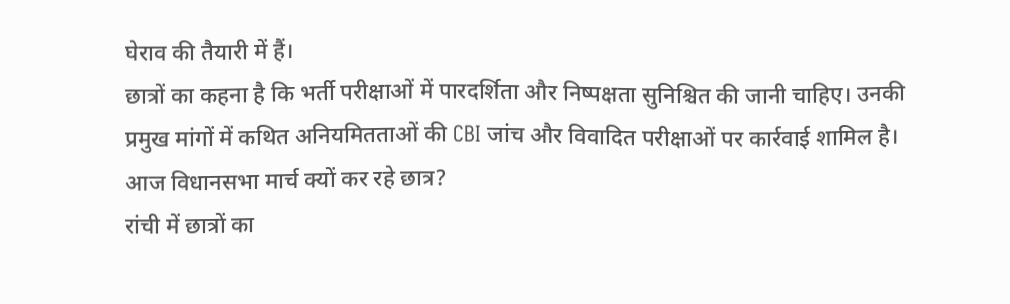घेराव की तैयारी में हैं।
छात्रों का कहना है कि भर्ती परीक्षाओं में पारदर्शिता और निष्पक्षता सुनिश्चित की जानी चाहिए। उनकी प्रमुख मांगों में कथित अनियमितताओं की CBI जांच और विवादित परीक्षाओं पर कार्रवाई शामिल है।
आज विधानसभा मार्च क्यों कर रहे छात्र?
रांची में छात्रों का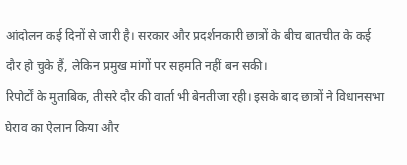आंदोलन कई दिनों से जारी है। सरकार और प्रदर्शनकारी छात्रों के बीच बातचीत के कई दौर हो चुके हैं, लेकिन प्रमुख मांगों पर सहमति नहीं बन सकी।
रिपोर्टों के मुताबिक, तीसरे दौर की वार्ता भी बेनतीजा रही। इसके बाद छात्रों ने विधानसभा घेराव का ऐलान किया और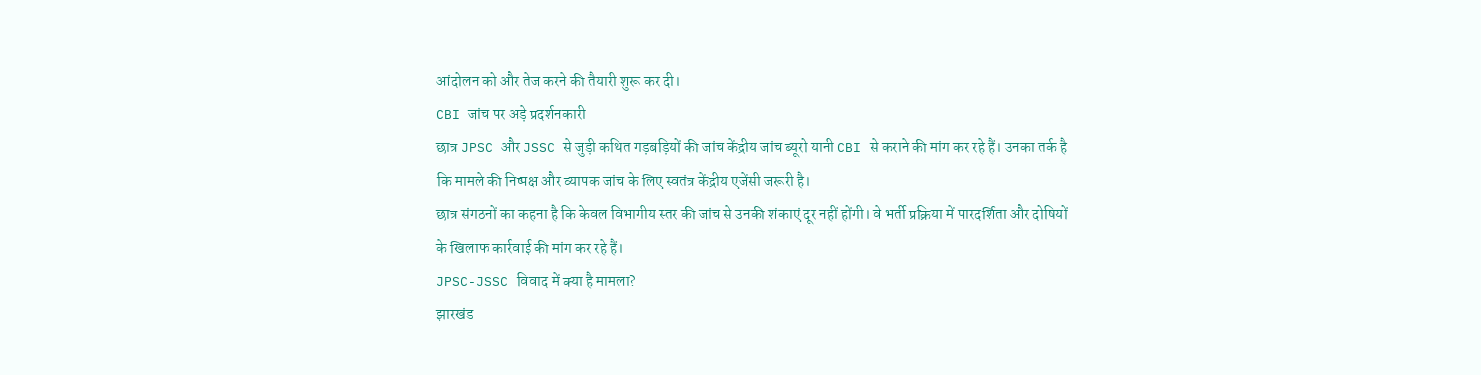आंदोलन को और तेज करने की तैयारी शुरू कर दी।
CBI जांच पर अड़े प्रदर्शनकारी
छात्र JPSC और JSSC से जुड़ी कथित गड़बड़ियों की जांच केंद्रीय जांच ब्यूरो यानी CBI से कराने की मांग कर रहे हैं। उनका तर्क है कि मामले की निष्पक्ष और व्यापक जांच के लिए स्वतंत्र केंद्रीय एजेंसी जरूरी है।
छात्र संगठनों का कहना है कि केवल विभागीय स्तर की जांच से उनकी शंकाएं दूर नहीं होंगी। वे भर्ती प्रक्रिया में पारदर्शिता और दोषियों के खिलाफ कार्रवाई की मांग कर रहे हैं।
JPSC-JSSC विवाद में क्या है मामला?
झारखंड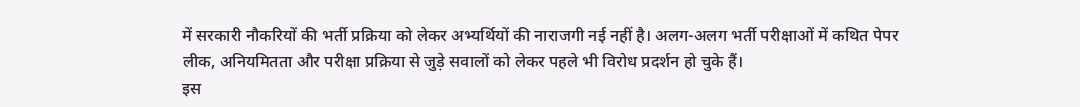में सरकारी नौकरियों की भर्ती प्रक्रिया को लेकर अभ्यर्थियों की नाराजगी नई नहीं है। अलग-अलग भर्ती परीक्षाओं में कथित पेपर लीक, अनियमितता और परीक्षा प्रक्रिया से जुड़े सवालों को लेकर पहले भी विरोध प्रदर्शन हो चुके हैं।
इस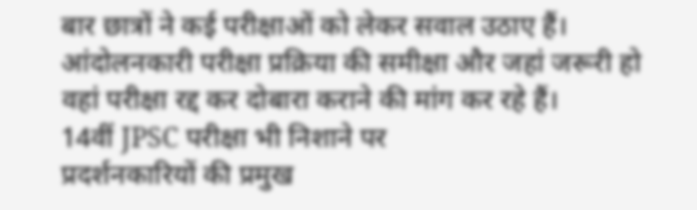बार छात्रों ने कई परीक्षाओं को लेकर सवाल उठाए हैं। आंदोलनकारी परीक्षा प्रक्रिया की समीक्षा और जहां जरूरी हो वहां परीक्षा रद्द कर दोबारा कराने की मांग कर रहे हैं।
14वीं JPSC परीक्षा भी निशाने पर
प्रदर्शनकारियों की प्रमुख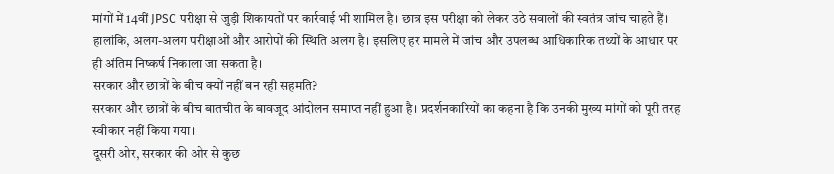मांगों में 14वीं JPSC परीक्षा से जुड़ी शिकायतों पर कार्रवाई भी शामिल है। छात्र इस परीक्षा को लेकर उठे सवालों की स्वतंत्र जांच चाहते हैं।
हालांकि, अलग-अलग परीक्षाओं और आरोपों की स्थिति अलग है। इसलिए हर मामले में जांच और उपलब्ध आधिकारिक तथ्यों के आधार पर ही अंतिम निष्कर्ष निकाला जा सकता है।
सरकार और छात्रों के बीच क्यों नहीं बन रही सहमति?
सरकार और छात्रों के बीच बातचीत के बावजूद आंदोलन समाप्त नहीं हुआ है। प्रदर्शनकारियों का कहना है कि उनकी मुख्य मांगों को पूरी तरह स्वीकार नहीं किया गया।
दूसरी ओर, सरकार की ओर से कुछ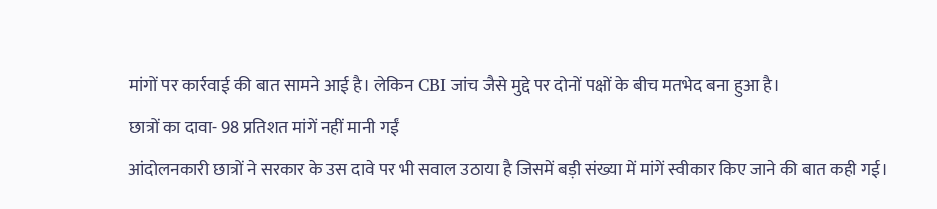मांगों पर कार्रवाई की बात सामने आई है। लेकिन CBI जांच जैसे मुद्दे पर दोनों पक्षों के बीच मतभेद बना हुआ है।
छात्रों का दावा- 98 प्रतिशत मांगें नहीं मानी गईं
आंदोलनकारी छात्रों ने सरकार के उस दावे पर भी सवाल उठाया है जिसमें बड़ी संख्या में मांगें स्वीकार किए जाने की बात कही गई।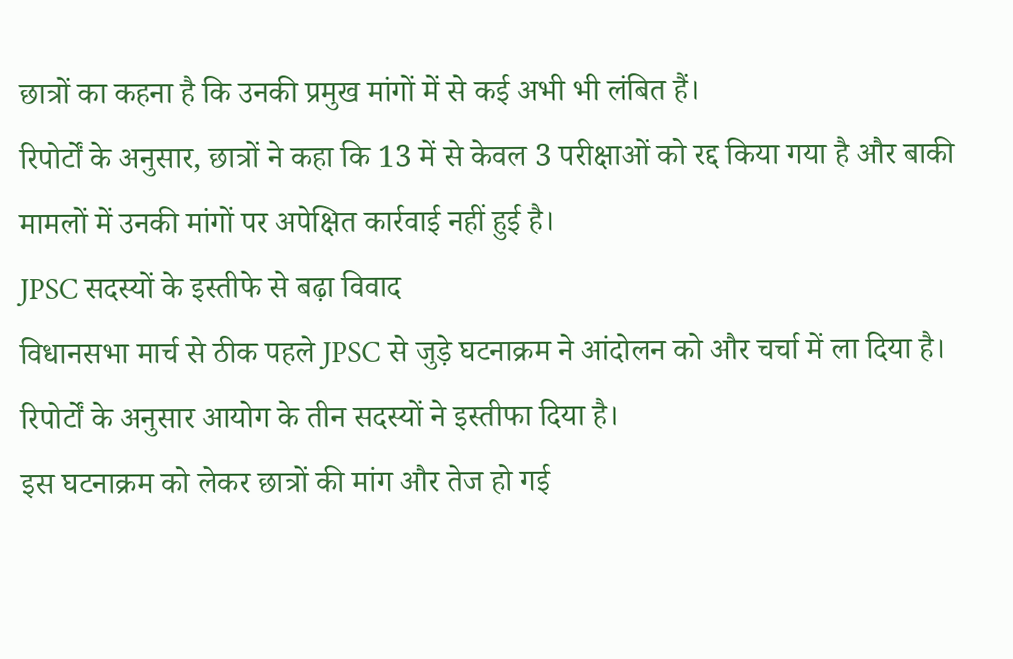छात्रों का कहना है कि उनकी प्रमुख मांगों में से कई अभी भी लंबित हैं।
रिपोर्टों के अनुसार, छात्रों ने कहा कि 13 में से केवल 3 परीक्षाओं को रद्द किया गया है और बाकी मामलों में उनकी मांगों पर अपेक्षित कार्रवाई नहीं हुई है।
JPSC सदस्यों के इस्तीफे से बढ़ा विवाद
विधानसभा मार्च से ठीक पहले JPSC से जुड़े घटनाक्रम ने आंदोलन को और चर्चा में ला दिया है। रिपोर्टों के अनुसार आयोग के तीन सदस्यों ने इस्तीफा दिया है।
इस घटनाक्रम को लेकर छात्रों की मांग और तेज हो गई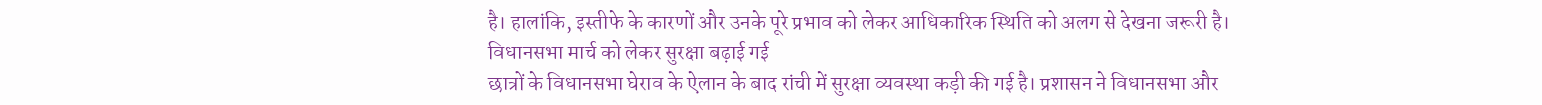है। हालांकि, इस्तीफे के कारणों और उनके पूरे प्रभाव को लेकर आधिकारिक स्थिति को अलग से देखना जरूरी है।
विधानसभा मार्च को लेकर सुरक्षा बढ़ाई गई
छात्रों के विधानसभा घेराव के ऐलान के बाद रांची में सुरक्षा व्यवस्था कड़ी की गई है। प्रशासन ने विधानसभा और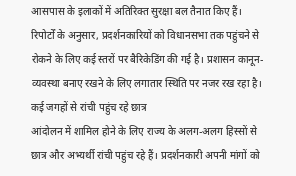आसपास के इलाकों में अतिरिक्त सुरक्षा बल तैनात किए हैं।
रिपोर्टों के अनुसार, प्रदर्शनकारियों को विधानसभा तक पहुंचने से रोकने के लिए कई स्तरों पर बैरिकेडिंग की गई है। प्रशासन कानून-व्यवस्था बनाए रखने के लिए लगातार स्थिति पर नजर रख रहा है।
कई जगहों से रांची पहुंच रहे छात्र
आंदोलन में शामिल होने के लिए राज्य के अलग-अलग हिस्सों से छात्र और अभ्यर्थी रांची पहुंच रहे हैं। प्रदर्शनकारी अपनी मांगों को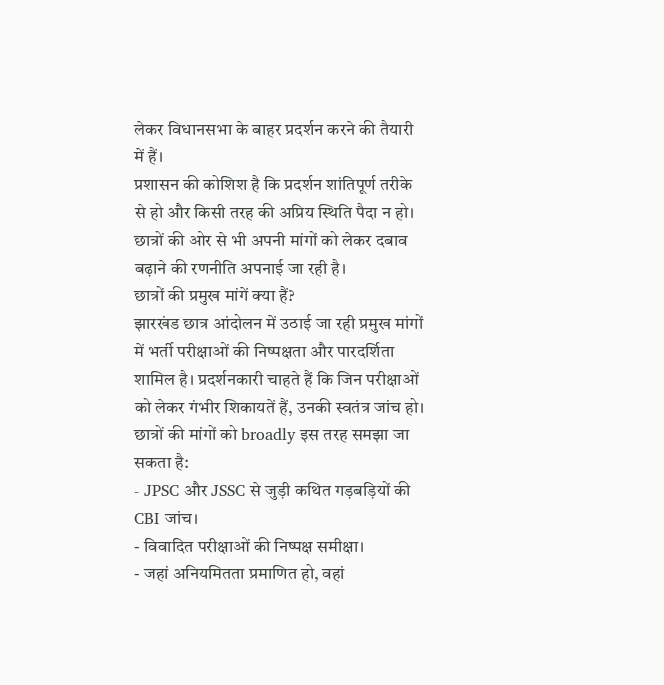लेकर विधानसभा के बाहर प्रदर्शन करने की तैयारी में हैं।
प्रशासन की कोशिश है कि प्रदर्शन शांतिपूर्ण तरीके से हो और किसी तरह की अप्रिय स्थिति पैदा न हो। छात्रों की ओर से भी अपनी मांगों को लेकर दबाव बढ़ाने की रणनीति अपनाई जा रही है।
छात्रों की प्रमुख मांगें क्या हैं?
झारखंड छात्र आंदोलन में उठाई जा रही प्रमुख मांगों में भर्ती परीक्षाओं की निष्पक्षता और पारदर्शिता शामिल है। प्रदर्शनकारी चाहते हैं कि जिन परीक्षाओं को लेकर गंभीर शिकायतें हैं, उनकी स्वतंत्र जांच हो।
छात्रों की मांगों को broadly इस तरह समझा जा सकता है:
- JPSC और JSSC से जुड़ी कथित गड़बड़ियों की CBI जांच।
- विवादित परीक्षाओं की निष्पक्ष समीक्षा।
- जहां अनियमितता प्रमाणित हो, वहां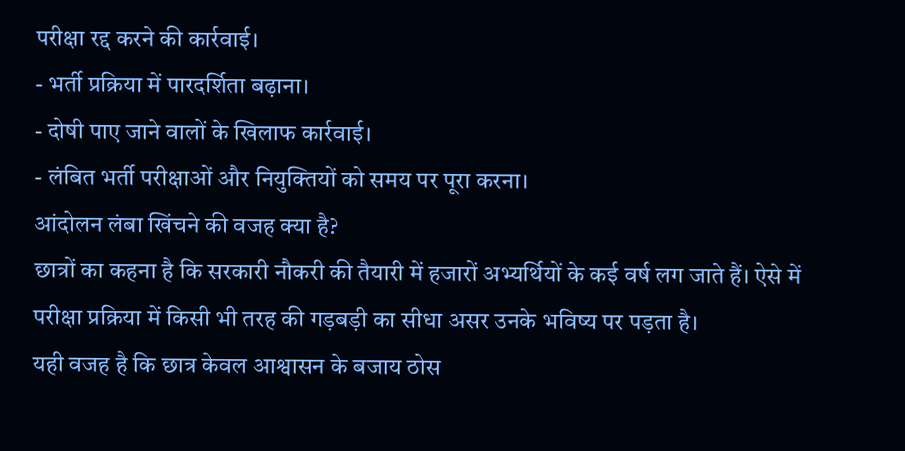परीक्षा रद्द करने की कार्रवाई।
- भर्ती प्रक्रिया में पारदर्शिता बढ़ाना।
- दोषी पाए जाने वालों के खिलाफ कार्रवाई।
- लंबित भर्ती परीक्षाओं और नियुक्तियों को समय पर पूरा करना।
आंदोलन लंबा खिंचने की वजह क्या है?
छात्रों का कहना है कि सरकारी नौकरी की तैयारी में हजारों अभ्यर्थियों के कई वर्ष लग जाते हैं। ऐसे में परीक्षा प्रक्रिया में किसी भी तरह की गड़बड़ी का सीधा असर उनके भविष्य पर पड़ता है।
यही वजह है कि छात्र केवल आश्वासन के बजाय ठोस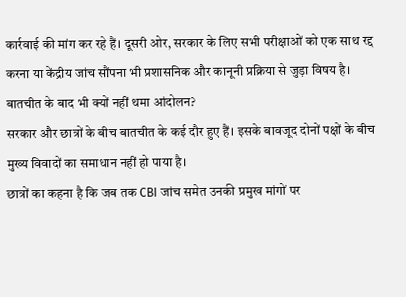कार्रवाई की मांग कर रहे हैं। दूसरी ओर, सरकार के लिए सभी परीक्षाओं को एक साथ रद्द करना या केंद्रीय जांच सौंपना भी प्रशासनिक और कानूनी प्रक्रिया से जुड़ा विषय है।
बातचीत के बाद भी क्यों नहीं थमा आंदोलन?
सरकार और छात्रों के बीच बातचीत के कई दौर हुए हैं। इसके बावजूद दोनों पक्षों के बीच मुख्य विवादों का समाधान नहीं हो पाया है।
छात्रों का कहना है कि जब तक CBI जांच समेत उनकी प्रमुख मांगों पर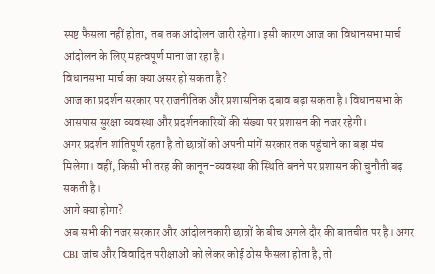स्पष्ट फैसला नहीं होता, तब तक आंदोलन जारी रहेगा। इसी कारण आज का विधानसभा मार्च आंदोलन के लिए महत्वपूर्ण माना जा रहा है।
विधानसभा मार्च का क्या असर हो सकता है?
आज का प्रदर्शन सरकार पर राजनीतिक और प्रशासनिक दबाव बढ़ा सकता है। विधानसभा के आसपास सुरक्षा व्यवस्था और प्रदर्शनकारियों की संख्या पर प्रशासन की नजर रहेगी।
अगर प्रदर्शन शांतिपूर्ण रहता है तो छात्रों को अपनी मांगें सरकार तक पहुंचाने का बड़ा मंच मिलेगा। वहीं, किसी भी तरह की कानून-व्यवस्था की स्थिति बनने पर प्रशासन की चुनौती बढ़ सकती है।
आगे क्या होगा?
अब सभी की नजर सरकार और आंदोलनकारी छात्रों के बीच अगले दौर की बातचीत पर है। अगर CBI जांच और विवादित परीक्षाओं को लेकर कोई ठोस फैसला होता है, तो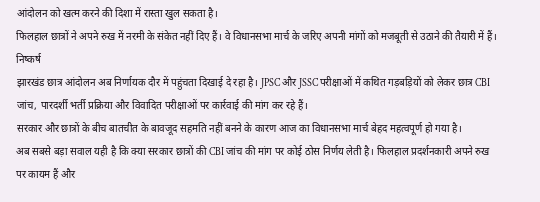आंदोलन को खत्म करने की दिशा में रास्ता खुल सकता है।
फिलहाल छात्रों ने अपने रुख में नरमी के संकेत नहीं दिए हैं। वे विधानसभा मार्च के जरिए अपनी मांगों को मजबूती से उठाने की तैयारी में हैं।
निष्कर्ष
झारखंड छात्र आंदोलन अब निर्णायक दौर में पहुंचता दिखाई दे रहा है। JPSC और JSSC परीक्षाओं में कथित गड़बड़ियों को लेकर छात्र CBI जांच, पारदर्शी भर्ती प्रक्रिया और विवादित परीक्षाओं पर कार्रवाई की मांग कर रहे हैं।
सरकार और छात्रों के बीच बातचीत के बावजूद सहमति नहीं बनने के कारण आज का विधानसभा मार्च बेहद महत्वपूर्ण हो गया है।
अब सबसे बड़ा सवाल यही है कि क्या सरकार छात्रों की CBI जांच की मांग पर कोई ठोस निर्णय लेती है। फिलहाल प्रदर्शनकारी अपने रुख पर कायम हैं और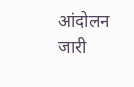आंदोलन जारी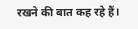रखने की बात कह रहे हैं।